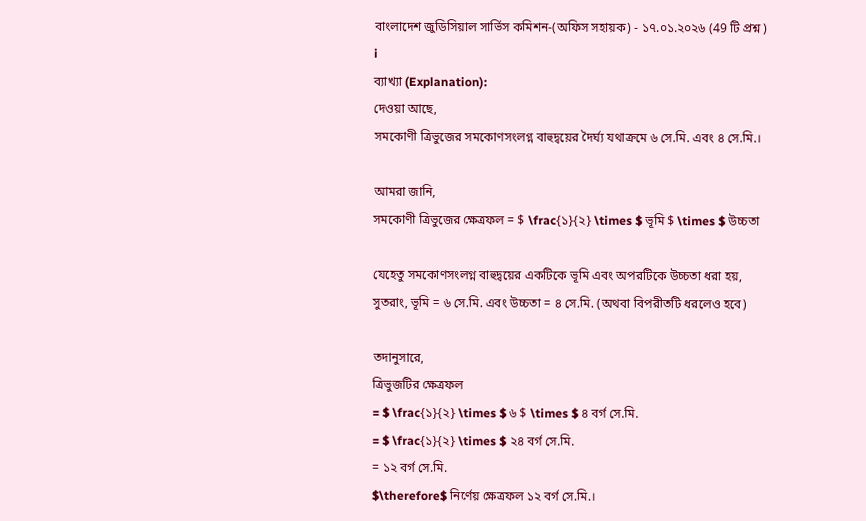বাংলাদেশ জুডিসিয়াল সার্ভিস কমিশন-(অফিস সহায়ক) - ১৭.০১.২০২৬ (49 টি প্রশ্ন )
i
ব্যাখ্যা (Explanation):
দেওয়া আছে,
সমকোণী ত্রিভুজের সমকোণসংলগ্ন বাহুদ্বয়ের দৈর্ঘ্য যথাক্রমে ৬ সে.মি. এবং ৪ সে.মি.।

আমরা জানি,
সমকোণী ত্রিভুজের ক্ষেত্রফল = $ \frac{১}{২} \times $ ভূমি $ \times $ উচ্চতা

যেহেতু সমকোণসংলগ্ন বাহুদ্বয়ের একটিকে ভূমি এবং অপরটিকে উচ্চতা ধরা হয়,
সুতরাং, ভূমি = ৬ সে.মি. এবং উচ্চতা = ৪ সে.মি. (অথবা বিপরীতটি ধরলেও হবে)

তদানুসারে,
ত্রিভুজটির ক্ষেত্রফল
= $ \frac{১}{২} \times $ ৬ $ \times $ ৪ বর্গ সে.মি.
= $ \frac{১}{২} \times $ ২৪ বর্গ সে.মি.
= ১২ বর্গ সে.মি.
$\therefore$ নির্ণেয় ক্ষেত্রফল ১২ বর্গ সে.মি.।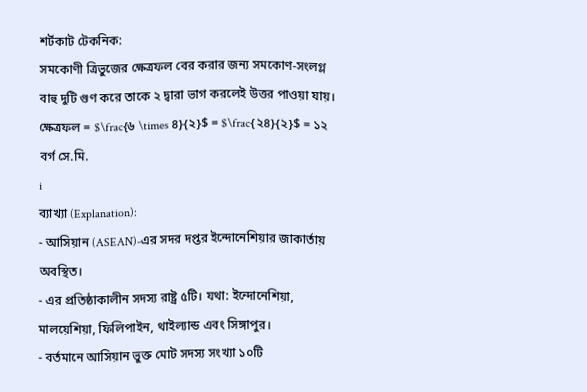শর্টকাট টেকনিক:
সমকোণী ত্রিভুজের ক্ষেত্রফল বের করার জন্য সমকোণ-সংলগ্ল বাহু দুটি গুণ করে তাকে ২ দ্বারা ভাগ করলেই উত্তর পাওয়া যায়।
ক্ষেত্রফল = $\frac{৬ \times ৪}{২}$ = $\frac{২৪}{২}$ = ১২ বর্গ সে.মি.
i
ব্যাখ্যা (Explanation):
- আসিয়ান (ASEAN)-এর সদর দপ্তর ইন্দোনেশিয়ার জাকার্তায় অবস্থিত।
- এর প্রতিষ্ঠাকালীন সদস্য রাষ্ট্র ৫টি। যথা: ইন্দোনেশিয়া, মালয়েশিয়া, ফিলিপাইন, থাইল্যান্ড এবং সিঙ্গাপুর।
- বর্তমানে আসিয়ান ভুক্ত মোট সদস্য সংখ্যা ১০টি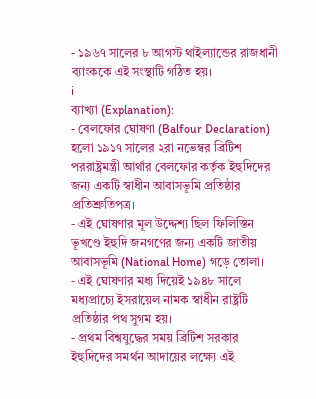- ১৯৬৭ সালের ৮ আগস্ট থাইল্যান্ডের রাজধানী ব্যাংককে এই সংস্থাটি গঠিত হয়।
i
ব্যাখ্যা (Explanation):
- বেলফোর ঘোষণা (Balfour Declaration) হলো ১৯১৭ সালের ২রা নভেম্বর ব্রিটিশ পররাষ্ট্রমন্ত্রী আর্থার বেলফোর কর্তৃক ইহুদিদের জন্য একটি স্বাধীন আবাসভূমি প্রতিষ্ঠার প্রতিশ্রুতিপত্র।
- এই ঘোষণার মূল উদ্দেশ্য ছিল ফিলিস্তিন ভূখণ্ডে ইহুদি জনগণের জন্য একটি জাতীয় আবাসভূমি (National Home) গড়ে তোলা।
- এই ঘোষণার মধ্য দিয়েই ১৯৪৮ সালে মধ্যপ্রাচ্যে ইসরায়েল নামক স্বাধীন রাষ্ট্রটি প্রতিষ্ঠার পথ সুগম হয়।
- প্রথম বিশ্বযুদ্ধের সময় ব্রিটিশ সরকার ইহুদিদের সমর্থন আদায়ের লক্ষ্যে এই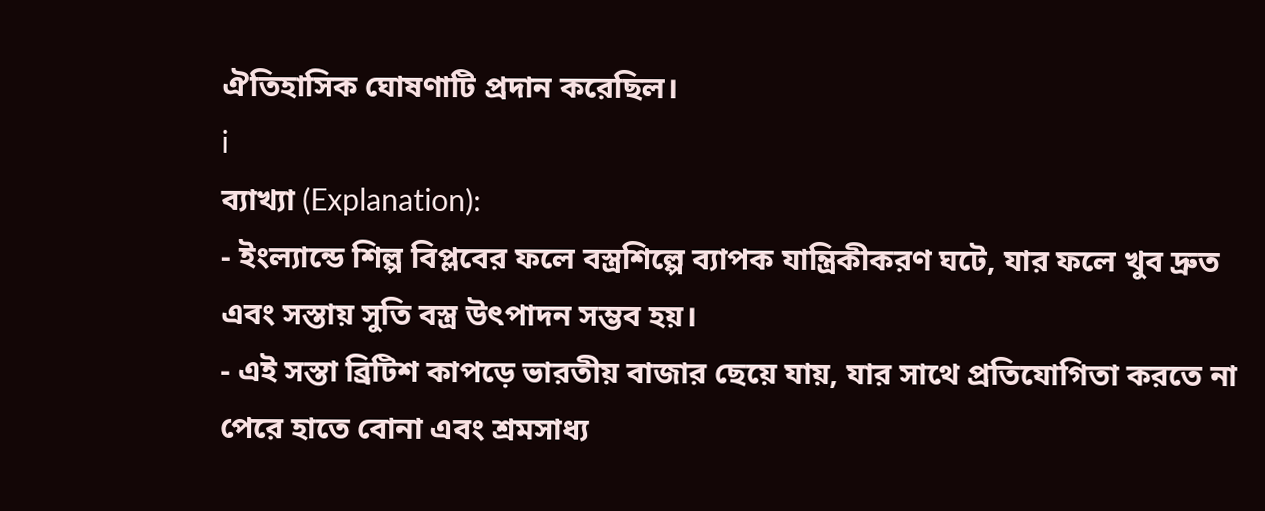ঐতিহাসিক ঘোষণাটি প্রদান করেছিল।
i
ব্যাখ্যা (Explanation):
- ইংল্যান্ডে শিল্প বিপ্লবের ফলে বস্ত্রশিল্পে ব্যাপক যান্ত্রিকীকরণ ঘটে, যার ফলে খুব দ্রুত এবং সস্তায় সুতি বস্ত্র উৎপাদন সম্ভব হয়।
- এই সস্তা ব্রিটিশ কাপড়ে ভারতীয় বাজার ছেয়ে যায়, যার সাথে প্রতিযোগিতা করতে না পেরে হাতে বোনা এবং শ্রমসাধ্য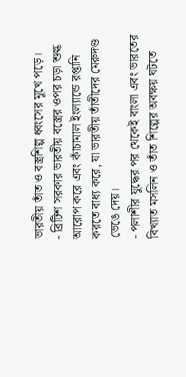ভারতীয় তাঁত ও বস্ত্রশিল্প ধ্বংসের মুখে পড়ে।
- ব্রিটিশ সরকার ভারতীয় বস্ত্রের ওপর চড়া শুল্ক আরোপ করে এবং কাঁচামাল ইংল্যান্ডে রপ্তানি করতে বাধ্য করে, যা ভারতীয় তাঁতীদের মেরুদণ্ড ভেঙে দেয়।
- পলাশীর যুদ্ধের পর থেকেই বাংলা এবং ভারতের বিখ্যাত মসলিন ও তাঁত শিল্পের অবক্ষয় ঘটতে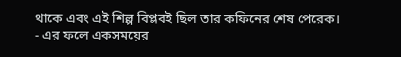থাকে এবং এই শিল্প বিপ্লবই ছিল তার কফিনের শেষ পেরেক।
- এর ফলে একসময়ের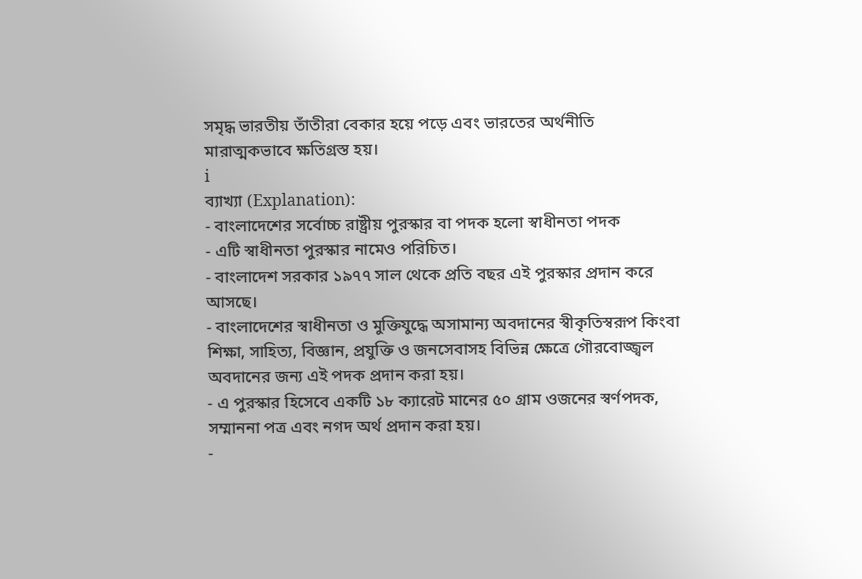সমৃদ্ধ ভারতীয় তাঁতীরা বেকার হয়ে পড়ে এবং ভারতের অর্থনীতি মারাত্মকভাবে ক্ষতিগ্রস্ত হয়।
i
ব্যাখ্যা (Explanation):
- বাংলাদেশের সর্বোচ্চ রাষ্ট্রীয় পুরস্কার বা পদক হলো স্বাধীনতা পদক
- এটি স্বাধীনতা পুরস্কার নামেও পরিচিত।
- বাংলাদেশ সরকার ১৯৭৭ সাল থেকে প্রতি বছর এই পুরস্কার প্রদান করে আসছে।
- বাংলাদেশের স্বাধীনতা ও মুক্তিযুদ্ধে অসামান্য অবদানের স্বীকৃতিস্বরূপ কিংবা শিক্ষা, সাহিত্য, বিজ্ঞান, প্রযুক্তি ও জনসেবাসহ বিভিন্ন ক্ষেত্রে গৌরবোজ্জ্বল অবদানের জন্য এই পদক প্রদান করা হয়।
- এ পুরস্কার হিসেবে একটি ১৮ ক্যারেট মানের ৫০ গ্রাম ওজনের স্বর্ণপদক, সম্মাননা পত্র এবং নগদ অর্থ প্রদান করা হয়।
-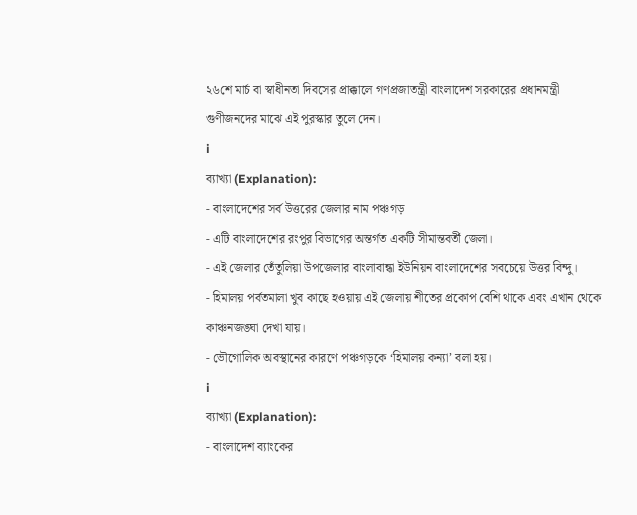২৬শে মার্চ বা স্বাধীনতা দিবসের প্রাক্কালে গণপ্রজাতন্ত্রী বাংলাদেশ সরকারের প্রধানমন্ত্রী গুণীজনদের মাঝে এই পুরস্কার তুলে দেন।
i
ব্যাখ্যা (Explanation):
- বাংলাদেশের সর্ব উত্তরের জেলার নাম পঞ্চগড়
- এটি বাংলাদেশের রংপুর বিভাগের অন্তর্গত একটি সীমান্তবর্তী জেলা।
- এই জেলার তেঁতুলিয়া উপজেলার বাংলাবান্ধা ইউনিয়ন বাংলাদেশের সবচেয়ে উত্তর বিন্দু।
- হিমালয় পর্বতমালা খুব কাছে হওয়ায় এই জেলায় শীতের প্রকোপ বেশি থাকে এবং এখান থেকে কাঞ্চনজঙ্ঘা দেখা যায়।
- ভৌগোলিক অবস্থানের কারণে পঞ্চগড়কে ‘হিমালয় কন্যা’ বলা হয়।
i
ব্যাখ্যা (Explanation):
- বাংলাদেশ ব্যাংকের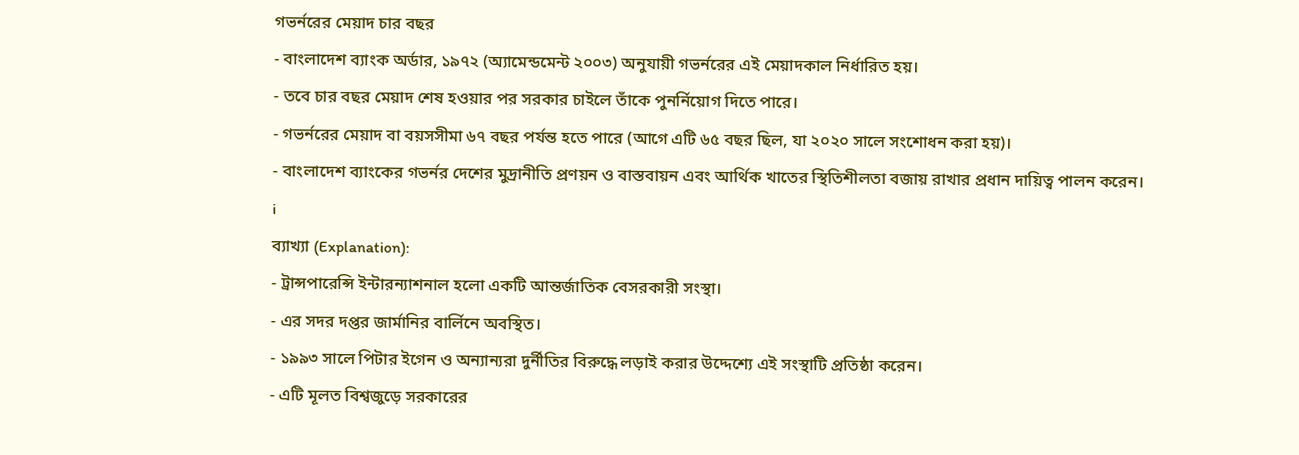গভর্নরের মেয়াদ চার বছর
- বাংলাদেশ ব্যাংক অর্ডার, ১৯৭২ (অ্যামেন্ডমেন্ট ২০০৩) অনুযায়ী গভর্নরের এই মেয়াদকাল নির্ধারিত হয়।
- তবে চার বছর মেয়াদ শেষ হওয়ার পর সরকার চাইলে তাঁকে পুনর্নিয়োগ দিতে পারে।
- গভর্নরের মেয়াদ বা বয়সসীমা ৬৭ বছর পর্যন্ত হতে পারে (আগে এটি ৬৫ বছর ছিল, যা ২০২০ সালে সংশোধন করা হয়)।
- বাংলাদেশ ব্যাংকের গভর্নর দেশের মুদ্রানীতি প্রণয়ন ও বাস্তবায়ন এবং আর্থিক খাতের স্থিতিশীলতা বজায় রাখার প্রধান দায়িত্ব পালন করেন।
i
ব্যাখ্যা (Explanation):
- ট্রান্সপারেন্সি ইন্টারন্যাশনাল হলো একটি আন্তর্জাতিক বেসরকারী সংস্থা।
- এর সদর দপ্তর জার্মানির বার্লিনে অবস্থিত।
- ১৯৯৩ সালে পিটার ইগেন ও অন্যান্যরা দুর্নীতির বিরুদ্ধে লড়াই করার উদ্দেশ্যে এই সংস্থাটি প্রতিষ্ঠা করেন।
- এটি মূলত বিশ্বজুড়ে সরকারের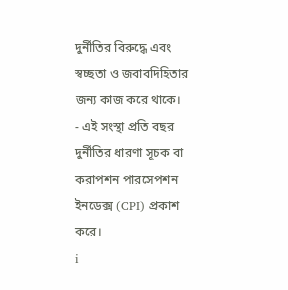দুর্নীতির বিরুদ্ধে এবং স্বচ্ছতা ও জবাবদিহিতার জন্য কাজ করে থাকে।
- এই সংস্থা প্রতি বছর দুর্নীতির ধারণা সূচক বা করাপশন পারসেপশন ইনডেক্স (CPI) প্রকাশ করে।
i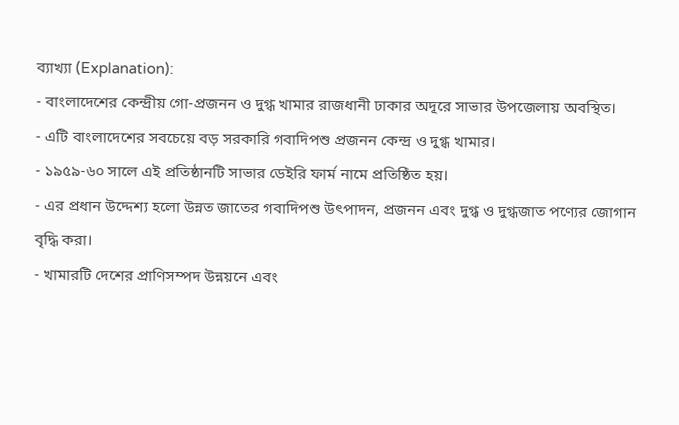ব্যাখ্যা (Explanation):
- বাংলাদেশের কেন্দ্রীয় গো-প্রজনন ও দুগ্ধ খামার রাজধানী ঢাকার অদূরে সাভার উপজেলায় অবস্থিত।
- এটি বাংলাদেশের সবচেয়ে বড় সরকারি গবাদিপশু প্রজনন কেন্দ্র ও দুগ্ধ খামার।
- ১৯৫৯-৬০ সালে এই প্রতিষ্ঠানটি সাভার ডেইরি ফার্ম নামে প্রতিষ্ঠিত হয়।
- এর প্রধান উদ্দেশ্য হলো উন্নত জাতের গবাদিপশু উৎপাদন, প্রজনন এবং দুগ্ধ ও দুগ্ধজাত পণ্যের জোগান বৃদ্ধি করা।
- খামারটি দেশের প্রাণিসম্পদ উন্নয়নে এবং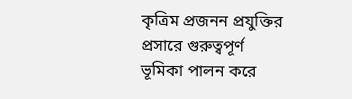কৃত্রিম প্রজনন প্রযুক্তির প্রসারে গুরুত্বপূর্ণ ভূমিকা পালন করে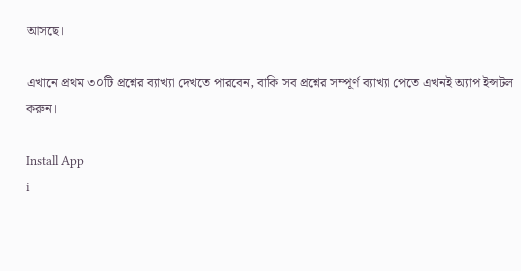আসছে।

এখানে প্রথম ৩০টি প্রশ্নের ব্যাখ্যা দেখতে পারবেন, বাকি সব প্রশ্নের সম্পূর্ণ ব্যাখ্যা পেতে এখনই অ্যাপ ইন্সটল করুন।

Install App
i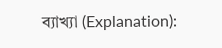ব্যাখ্যা (Explanation):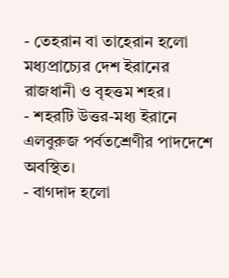- তেহরান বা তাহেরান হলো মধ্যপ্রাচ্যের দেশ ইরানের রাজধানী ও বৃহত্তম শহর।
- শহরটি উত্তর-মধ্য ইরানে এলবুরুজ পর্বতশ্রেণীর পাদদেশে অবস্থিত।
- বাগদাদ হলো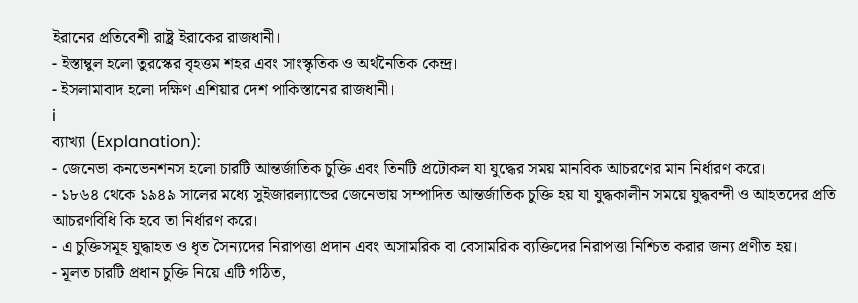ইরানের প্রতিবেশী রাষ্ট্র ইরাকের রাজধানী।
- ইস্তাম্বুল হলো তুরস্কের বৃহত্তম শহর এবং সাংস্কৃতিক ও অর্থনৈতিক কেন্দ্র।
- ইসলামাবাদ হলো দক্ষিণ এশিয়ার দেশ পাকিস্তানের রাজধানী।
i
ব্যাখ্যা (Explanation):
- জেনেভা কনভেনশনস হলো চারটি আন্তর্জাতিক চুক্তি এবং তিনটি প্রটোকল যা যুদ্ধের সময় মানবিক আচরণের মান নির্ধারণ করে।
- ১৮৬৪ থেকে ১৯৪৯ সালের মধ্যে সুইজারল্যান্ডের জেনেভায় সম্পাদিত আন্তর্জাতিক চুক্তি হয় যা যুদ্ধকালীন সময়ে যুদ্ধবন্দী ও আহতদের প্রতি আচরণবিধি কি হবে তা নির্ধারণ করে।
- এ চুক্তিসমূহ যুদ্ধাহত ও ধৃত সৈন্যদের নিরাপত্তা প্রদান এবং অসামরিক বা বেসামরিক ব্যক্তিদের নিরাপত্তা নিশ্চিত করার জন্য প্রণীত হয়।
- মূলত চারটি প্রধান চুক্তি নিয়ে এটি গঠিত,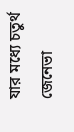যার মধ্যে চতুর্থ জেনেভা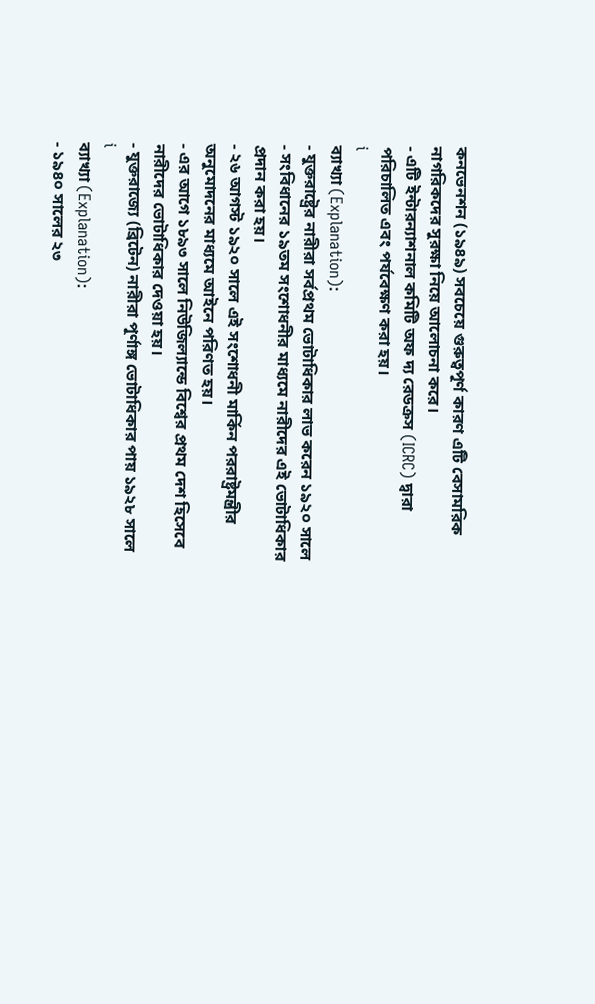কনভেনশন (১৯৪৯) সবচেয়ে গুরুত্বপূর্ণ কারণ এটি বেসামরিক নাগরিকদের সুরক্ষা নিয়ে আলোচনা করে।
- এটি ইন্টারন্যাশনাল কমিটি অফ দ্য রেডক্রস (ICRC) দ্বারা পরিচালিত এবং পর্যবেক্ষণ করা হয়।
i
ব্যাখ্যা (Explanation):
- যুক্তরাষ্ট্রের নারীরা সর্বপ্রথম ভোটাধিকার লাভ করেন ১৯২০ সালে
- সংবিধানের ১৯তম সংশোধনীর মাধ্যমে নারীদের এই ভোটাধিকার প্রদান করা হয়।
- ২৬ আগস্ট ১৯২০ সালে এই সংশোধনী মার্কিন পররাষ্ট্রমন্ত্রীর অনুমোদনের মাধ্যমে আইনে পরিণত হয়।
- এর আগে ১৮৯৩ সালে নিউজিল্যান্ডে বিশ্বের প্রথম দেশ হিসেবে নারীদের ভোটাধিকার দেওয়া হয়।
- যুক্তরাজ্যে (ব্রিটেন) নারীরা পূর্ণাঙ্গ ভোটাধিকার পায় ১৯২৮ সালে
i
ব্যাখ্যা (Explanation):
- ১৯৪০ সালের ২৩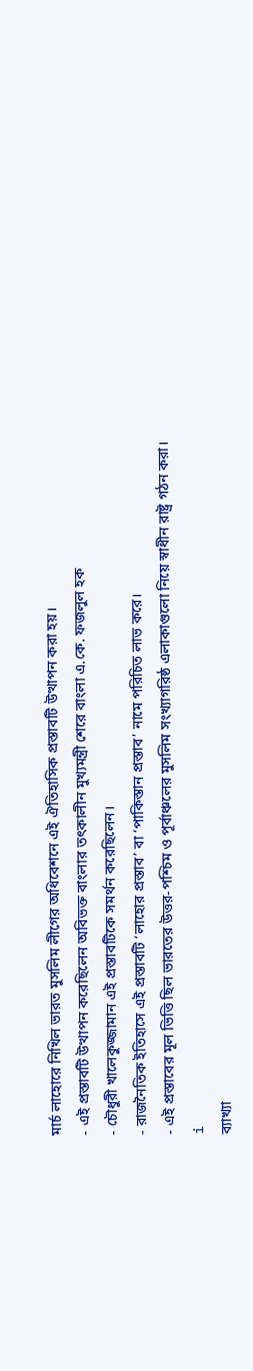মার্চ লাহোরে নিখিল ভারত মুসলিম লীগের অধিবেশনে এই ঐতিহাসিক প্রস্তাবটি উত্থাপন করা হয়।
- এই প্রস্তাবটি উত্থাপন করেছিলেন অবিভক্ত বাংলার তৎকালীন মুখ্যমন্ত্রী শেরে বাংলা এ.কে. ফজলুল হক
- চৌধুরী খালেকুজ্জামান এই প্রস্তাবটিকে সমর্থন করেছিলেন।
- রাজনৈতিক ইতিহাসে এই প্রস্তাবটি ‘লাহোর প্রস্তাব’ বা ‘পাকিস্তান প্রস্তাব’ নামে পরিচিত লাভ করে।
- এই প্রস্তাবের মূল ভিত্তি ছিল ভারতের উত্তর-পশ্চিম ও পূর্বাঞ্চলের মুসলিম সংখ্যাগরিষ্ঠ এলাকাগুলো নিয়ে স্বাধীন রাষ্ট্র গঠন করা।
i
ব্যাখ্যা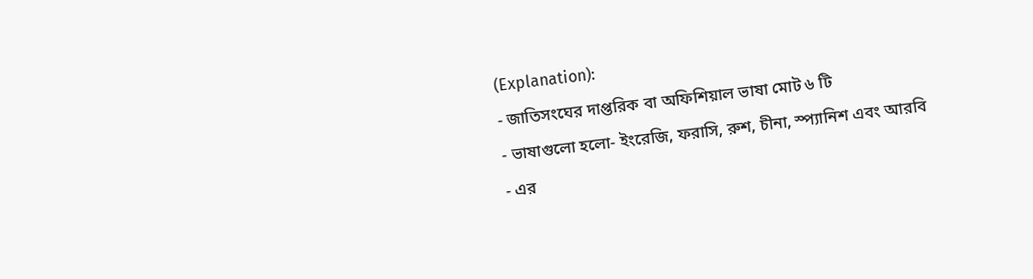(Explanation):
- জাতিসংঘের দাপ্তরিক বা অফিশিয়াল ভাষা মোট ৬ টি
- ভাষাগুলো হলো- ইংরেজি, ফরাসি, রুশ, চীনা, স্প্যানিশ এবং আরবি
- এর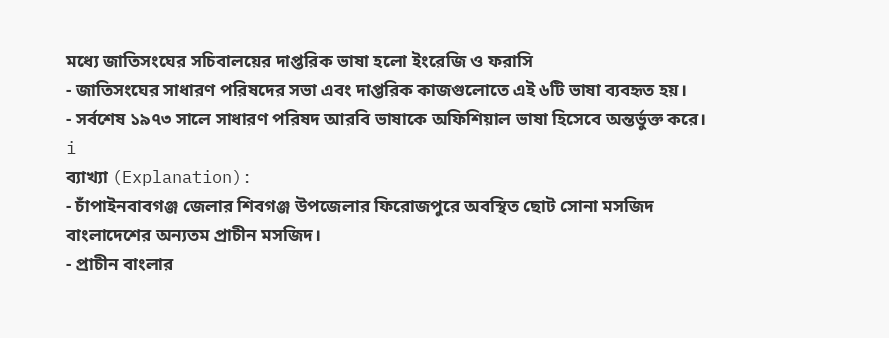মধ্যে জাতিসংঘের সচিবালয়ের দাপ্তরিক ভাষা হলো ইংরেজি ও ফরাসি
- জাতিসংঘের সাধারণ পরিষদের সভা এবং দাপ্তরিক কাজগুলোতে এই ৬টি ভাষা ব্যবহৃত হয়।
- সর্বশেষ ১৯৭৩ সালে সাধারণ পরিষদ আরবি ভাষাকে অফিশিয়াল ভাষা হিসেবে অন্তর্ভুক্ত করে।
i
ব্যাখ্যা (Explanation):
- চাঁপাইনবাবগঞ্জ জেলার শিবগঞ্জ উপজেলার ফিরোজপুরে অবস্থিত ছোট সোনা মসজিদ বাংলাদেশের অন্যতম প্রাচীন মসজিদ।
- প্রাচীন বাংলার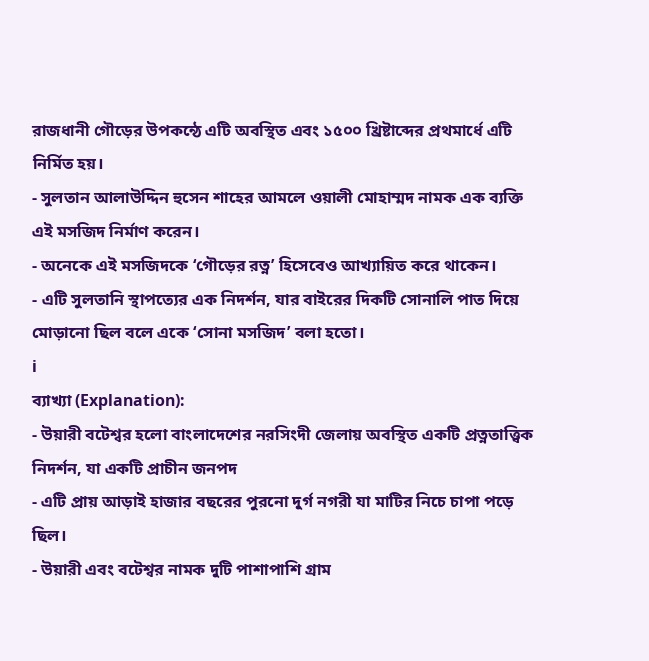রাজধানী গৌড়ের উপকন্ঠে এটি অবস্থিত এবং ১৫০০ খ্রিষ্টাব্দের প্রথমার্ধে এটি নির্মিত হয়।
- সুলতান আলাউদ্দিন হুসেন শাহের আমলে ওয়ালী মোহাম্মদ নামক এক ব্যক্তি এই মসজিদ নির্মাণ করেন।
- অনেকে এই মসজিদকে ‘গৌড়ের রত্ন’ হিসেবেও আখ্যায়িত করে থাকেন।
- এটি সুলতানি স্থাপত্যের এক নিদর্শন, যার বাইরের দিকটি সোনালি পাত দিয়ে মোড়ানো ছিল বলে একে ‘সোনা মসজিদ’ বলা হতো।
i
ব্যাখ্যা (Explanation):
- উয়ারী বটেশ্বর হলো বাংলাদেশের নরসিংদী জেলায় অবস্থিত একটি প্রত্নতাত্ত্বিক নিদর্শন, যা একটি প্রাচীন জনপদ
- এটি প্রায় আড়াই হাজার বছরের পুরনো দুর্গ নগরী যা মাটির নিচে চাপা পড়ে ছিল।
- উয়ারী এবং বটেশ্বর নামক দুটি পাশাপাশি গ্রাম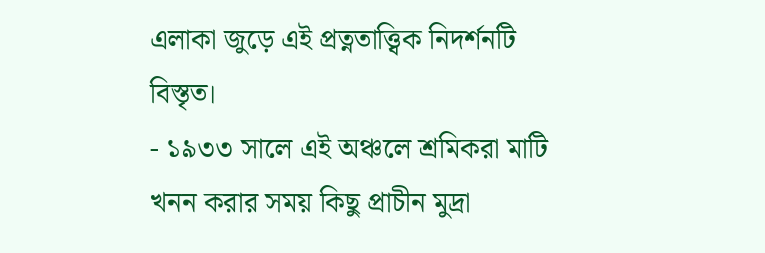এলাকা জুড়ে এই প্রত্নতাত্ত্বিক নিদর্শনটি বিস্তৃত।
- ১৯৩৩ সালে এই অঞ্চলে শ্রমিকরা মাটি খনন করার সময় কিছু প্রাচীন মুদ্রা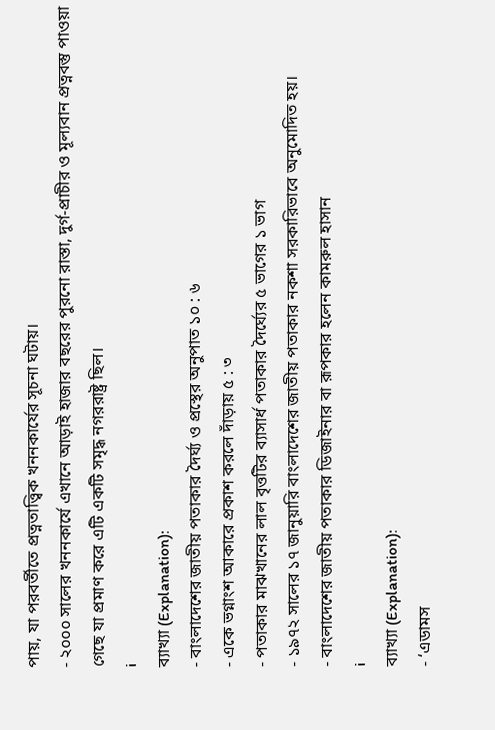পায়, যা পরবর্তীতে প্রত্নতাত্ত্বিক খননকার্যের সূচনা ঘটায়।
- ২০০০ সালের খননকার্যে এখানে আড়াই হাজার বছরের পুরনো রাস্তা, দুর্গ-প্রাচীর ও মূল্যবান প্রত্নবস্তু পাওয়া গেছে যা প্রমাণ করে এটি একটি সমৃদ্ধ নগররাষ্ট্র ছিল।
i
ব্যাখ্যা (Explanation):
- বাংলাদেশের জাতীয় পতাকার দৈর্ঘ্য ও প্রস্থের অনুপাত ১০ : ৬
- একে ভগ্নাংশ আকারে প্রকাশ করলে দাঁড়ায় ৫ : ৩
- পতাকার মাঝখানের লাল বৃত্তটির ব্যাসার্ধ পতাকার দৈর্ঘ্যের ৫ ভাগের ১ ভাগ
- ১৯৭২ সালের ১৭ জানুয়ারি বাংলাদেশের জাতীয় পতাকার নকশা সরকারিভাবে অনুমোদিত হয়।
- বাংলাদেশের জাতীয় পতাকার ডিজাইনার বা রূপকার হলেন কামরুল হাসান
i
ব্যাখ্যা (Explanation):
- ‘এডামস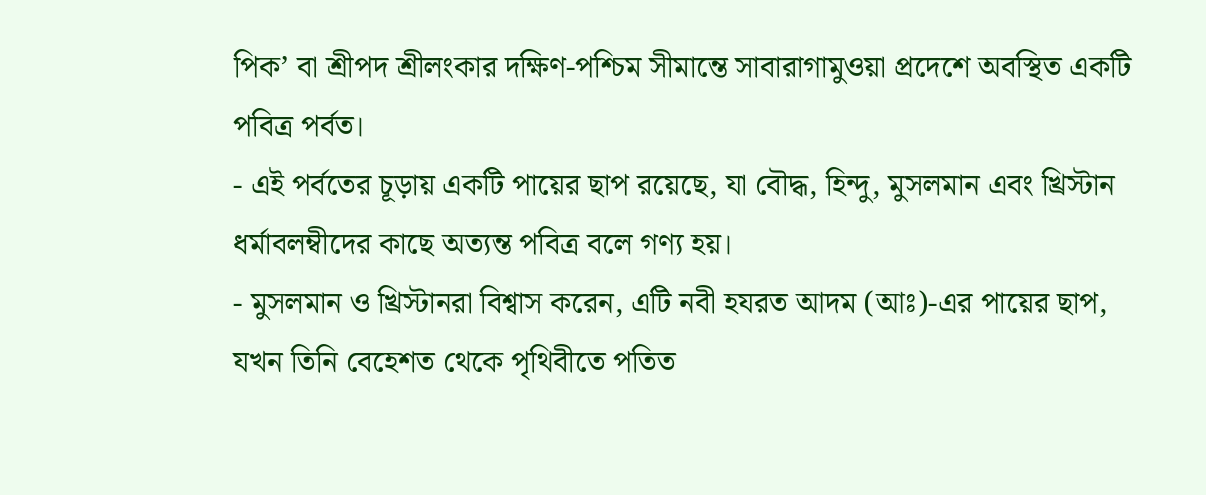পিক’ বা শ্রীপদ শ্রীলংকার দক্ষিণ-পশ্চিম সীমান্তে সাবারাগামুওয়া প্রদেশে অবস্থিত একটি পবিত্র পর্বত।
- এই পর্বতের চূড়ায় একটি পায়ের ছাপ রয়েছে, যা বৌদ্ধ, হিন্দু, মুসলমান এবং খ্রিস্টান ধর্মাবলম্বীদের কাছে অত্যন্ত পবিত্র বলে গণ্য হয়।
- মুসলমান ও খ্রিস্টানরা বিশ্বাস করেন, এটি নবী হযরত আদম (আঃ)-এর পায়ের ছাপ, যখন তিনি বেহেশত থেকে পৃথিবীতে পতিত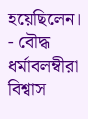হয়েছিলেন।
- বৌদ্ধ ধর্মাবলম্বীরা বিশ্বাস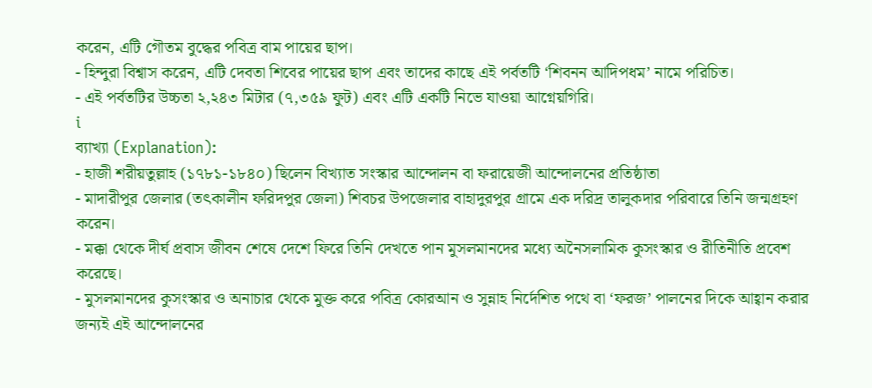করেন, এটি গৌতম বুদ্ধের পবিত্র বাম পায়ের ছাপ।
- হিন্দুরা বিশ্বাস করেন, এটি দেবতা শিবের পায়ের ছাপ এবং তাদের কাছে এই পর্বতটি ‘শিবনন আদিপধম’ নামে পরিচিত।
- এই পর্বতটির উচ্চতা ২,২৪৩ মিটার (৭,৩৫৯ ফুট) এবং এটি একটি নিভে যাওয়া আগ্নেয়গিরি।
i
ব্যাখ্যা (Explanation):
- হাজী শরীয়তুল্লাহ (১৭৮১-১৮৪০) ছিলেন বিখ্যাত সংস্কার আন্দোলন বা ফরায়েজী আন্দোলনের প্রতিষ্ঠাতা
- মাদারীপুর জেলার (তৎকালীন ফরিদপুর জেলা) শিবচর উপজেলার বাহাদুরপুর গ্রামে এক দরিদ্র তালুকদার পরিবারে তিনি জন্মগ্রহণ করেন।
- মক্কা থেকে দীর্ঘ প্রবাস জীবন শেষে দেশে ফিরে তিনি দেখতে পান মুসলমানদের মধ্যে অনৈসলামিক কুসংস্কার ও রীতিনীতি প্রবেশ করেছে।
- মুসলমানদের কুসংস্কার ও অনাচার থেকে মুক্ত করে পবিত্র কোরআন ও সুন্নাহ নির্দেশিত পথে বা ‘ফরজ’ পালনের দিকে আহ্বান করার জন্যই এই আন্দোলনের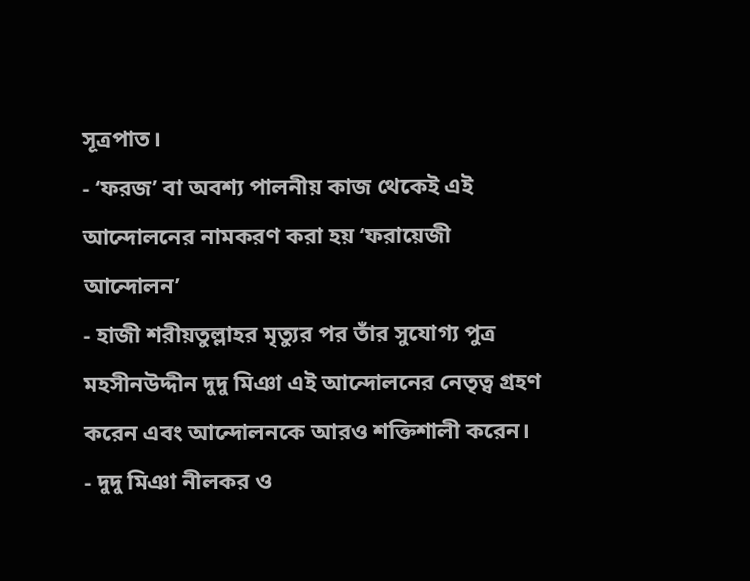সূত্রপাত।
- ‘ফরজ’ বা অবশ্য পালনীয় কাজ থেকেই এই আন্দোলনের নামকরণ করা হয় ‘ফরায়েজী আন্দোলন’
- হাজী শরীয়তুল্লাহর মৃত্যুর পর তাঁর সুযোগ্য পুত্র মহসীনউদ্দীন দুদু মিঞা এই আন্দোলনের নেতৃত্ব গ্রহণ করেন এবং আন্দোলনকে আরও শক্তিশালী করেন।
- দুদু মিঞা নীলকর ও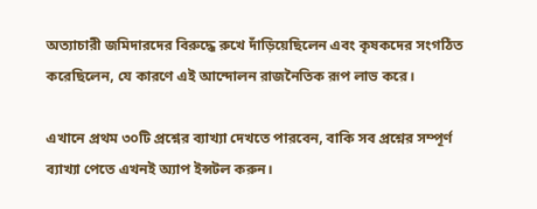অত্যাচারী জমিদারদের বিরুদ্ধে রুখে দাঁড়িয়েছিলেন এবং কৃষকদের সংগঠিত করেছিলেন, যে কারণে এই আন্দোলন রাজনৈতিক রূপ লাভ করে।

এখানে প্রথম ৩০টি প্রশ্নের ব্যাখ্যা দেখতে পারবেন, বাকি সব প্রশ্নের সম্পূর্ণ ব্যাখ্যা পেতে এখনই অ্যাপ ইন্সটল করুন।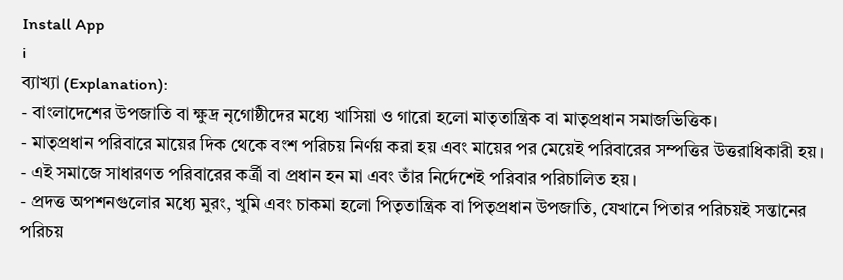Install App
i
ব্যাখ্যা (Explanation):
- বাংলাদেশের উপজাতি বা ক্ষুদ্র নৃগোষ্ঠীদের মধ্যে খাসিয়া ও গারো হলো মাতৃতান্ত্রিক বা মাতৃপ্রধান সমাজভিত্তিক।
- মাতৃপ্রধান পরিবারে মায়ের দিক থেকে বংশ পরিচয় নির্ণয় করা হয় এবং মায়ের পর মেয়েই পরিবারের সম্পত্তির উত্তরাধিকারী হয়।
- এই সমাজে সাধারণত পরিবারের কর্ত্রী বা প্রধান হন মা এবং তাঁর নির্দেশেই পরিবার পরিচালিত হয়।
- প্রদত্ত অপশনগুলোর মধ্যে মুরং, খুমি এবং চাকমা হলো পিতৃতান্ত্রিক বা পিতৃপ্রধান উপজাতি, যেখানে পিতার পরিচয়ই সন্তানের পরিচয়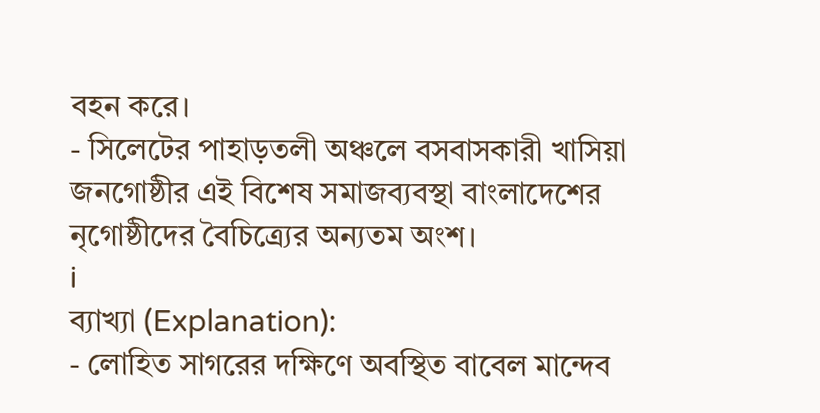বহন করে।
- সিলেটের পাহাড়তলী অঞ্চলে বসবাসকারী খাসিয়া জনগোষ্ঠীর এই বিশেষ সমাজব্যবস্থা বাংলাদেশের নৃগোষ্ঠীদের বৈচিত্র্যের অন্যতম অংশ।
i
ব্যাখ্যা (Explanation):
- লোহিত সাগরের দক্ষিণে অবস্থিত বাবেল মান্দেব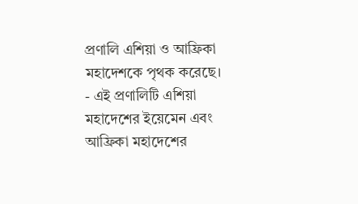প্রণালি এশিয়া ও আফ্রিকা মহাদেশকে পৃথক করেছে।
- এই প্রণালিটি এশিয়া মহাদেশের ইয়েমেন এবং আফ্রিকা মহাদেশের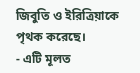জিবুতি ও ইরিত্রিয়াকে পৃথক করেছে।
- এটি মূলত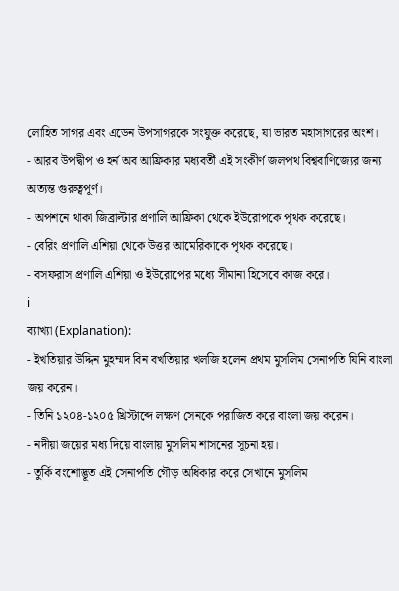লোহিত সাগর এবং এডেন উপসাগরকে সংযুক্ত করেছে, যা ভারত মহাসাগরের অংশ।
- আরব উপদ্বীপ ও হর্ন অব আফ্রিকার মধ্যবর্তী এই সংকীর্ণ জলপথ বিশ্ববাণিজ্যের জন্য অত্যন্ত গুরুত্বপূর্ণ।
- অপশনে থাকা জিব্রাল্টার প্রণালি আফ্রিকা থেকে ইউরোপকে পৃথক করেছে।
- বেরিং প্রণালি এশিয়া থেকে উত্তর আমেরিকাকে পৃথক করেছে।
- বসফরাস প্রণালি এশিয়া ও ইউরোপের মধ্যে সীমানা হিসেবে কাজ করে।
i
ব্যাখ্যা (Explanation):
- ইখতিয়ার উদ্দিন মুহম্মদ বিন বখতিয়ার খলজি হলেন প্রথম মুসলিম সেনাপতি যিনি বাংলা জয় করেন।
- তিনি ১২০৪-১২০৫ খ্রিস্টাব্দে লক্ষণ সেনকে পরাজিত করে বাংলা জয় করেন।
- নদীয়া জয়ের মধ্য দিয়ে বাংলায় মুসলিম শাসনের সূচনা হয়।
- তুর্কি বংশোদ্ভূত এই সেনাপতি গৌড় অধিকার করে সেখানে মুসলিম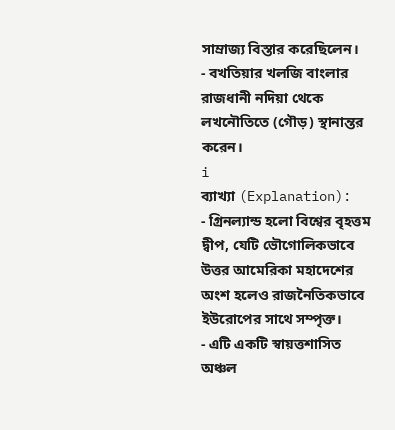সাম্রাজ্য বিস্তার করেছিলেন।
- বখতিয়ার খলজি বাংলার রাজধানী নদিয়া থেকে লখনৌতিতে (গৌড়) স্থানান্তর করেন।
i
ব্যাখ্যা (Explanation):
- গ্রিনল্যান্ড হলো বিশ্বের বৃহত্তম দ্বীপ, যেটি ভৌগোলিকভাবে উত্তর আমেরিকা মহাদেশের অংশ হলেও রাজনৈতিকভাবে ইউরোপের সাথে সম্পৃক্ত।
- এটি একটি স্বায়ত্তশাসিত অঞ্চল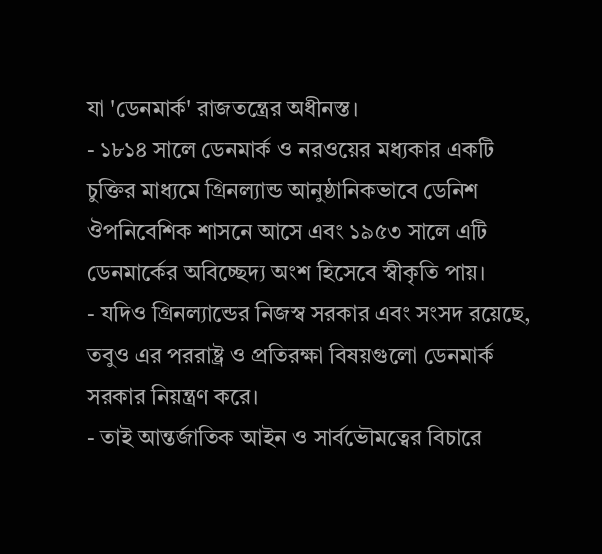যা 'ডেনমার্ক' রাজতন্ত্রের অধীনস্ত।
- ১৮১৪ সালে ডেনমার্ক ও নরওয়ের মধ্যকার একটি চুক্তির মাধ্যমে গ্রিনল্যান্ড আনুষ্ঠানিকভাবে ডেনিশ ঔপনিবেশিক শাসনে আসে এবং ১৯৫৩ সালে এটি ডেনমার্কের অবিচ্ছেদ্য অংশ হিসেবে স্বীকৃতি পায়।
- যদিও গ্রিনল্যান্ডের নিজস্ব সরকার এবং সংসদ রয়েছে, তবুও এর পররাষ্ট্র ও প্রতিরক্ষা বিষয়গুলো ডেনমার্ক সরকার নিয়ন্ত্রণ করে।
- তাই আন্তর্জাতিক আইন ও সার্বভৌমত্বের বিচারে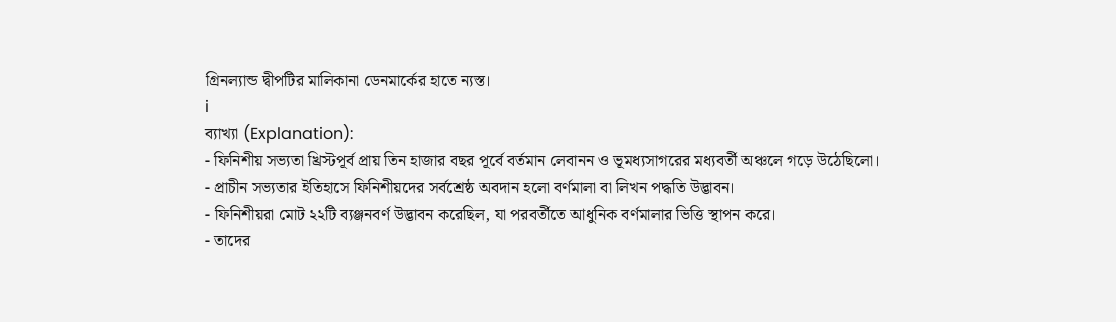গ্রিনল্যান্ড দ্বীপটির মালিকানা ডেনমার্কের হাতে ন্যস্ত।
i
ব্যাখ্যা (Explanation):
- ফিনিশীয় সভ্যতা খ্রিস্টপূর্ব প্রায় তিন হাজার বছর পূর্বে বর্তমান লেবানন ও ভূমধ্যসাগরের মধ্যবর্তী অঞ্চলে গড়ে উঠেছিলো।
- প্রাচীন সভ্যতার ইতিহাসে ফিনিশীয়দের সর্বশ্রেষ্ঠ অবদান হলো বর্ণমালা বা লিখন পদ্ধতি উদ্ভাবন।
- ফিনিশীয়রা মোট ২২টি ব্যঞ্জনবর্ণ উদ্ভাবন করেছিল, যা পরবর্তীতে আধুনিক বর্ণমালার ভিত্তি স্থাপন করে।
- তাদের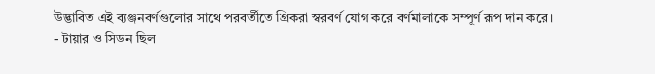উদ্ভাবিত এই ব্যঞ্জনবর্ণগুলোর সাথে পরবর্তীতে গ্রিকরা স্বরবর্ণ যোগ করে বর্ণমালাকে সম্পূর্ণ রূপ দান করে।
- টায়ার ও সিডন ছিল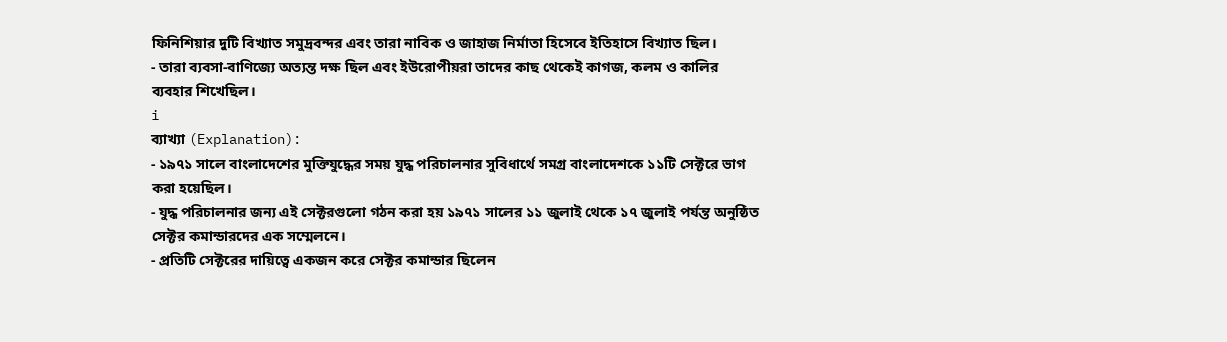ফিনিশিয়ার দুটি বিখ্যাত সমুদ্রবন্দর এবং তারা নাবিক ও জাহাজ নির্মাতা হিসেবে ইতিহাসে বিখ্যাত ছিল।
- তারা ব্যবসা-বাণিজ্যে অত্যন্ত দক্ষ ছিল এবং ইউরোপীয়রা তাদের কাছ থেকেই কাগজ, কলম ও কালির ব্যবহার শিখেছিল।
i
ব্যাখ্যা (Explanation):
- ১৯৭১ সালে বাংলাদেশের মুক্তিযুদ্ধের সময় যুদ্ধ পরিচালনার সুবিধার্থে সমগ্র বাংলাদেশকে ১১টি সেক্টরে ভাগ করা হয়েছিল।
- যুদ্ধ পরিচালনার জন্য এই সেক্টরগুলো গঠন করা হয় ১৯৭১ সালের ১১ জুলাই থেকে ১৭ জুলাই পর্যন্ত অনুষ্ঠিত সেক্টর কমান্ডারদের এক সম্মেলনে।
- প্রতিটি সেক্টরের দায়িত্বে একজন করে সেক্টর কমান্ডার ছিলেন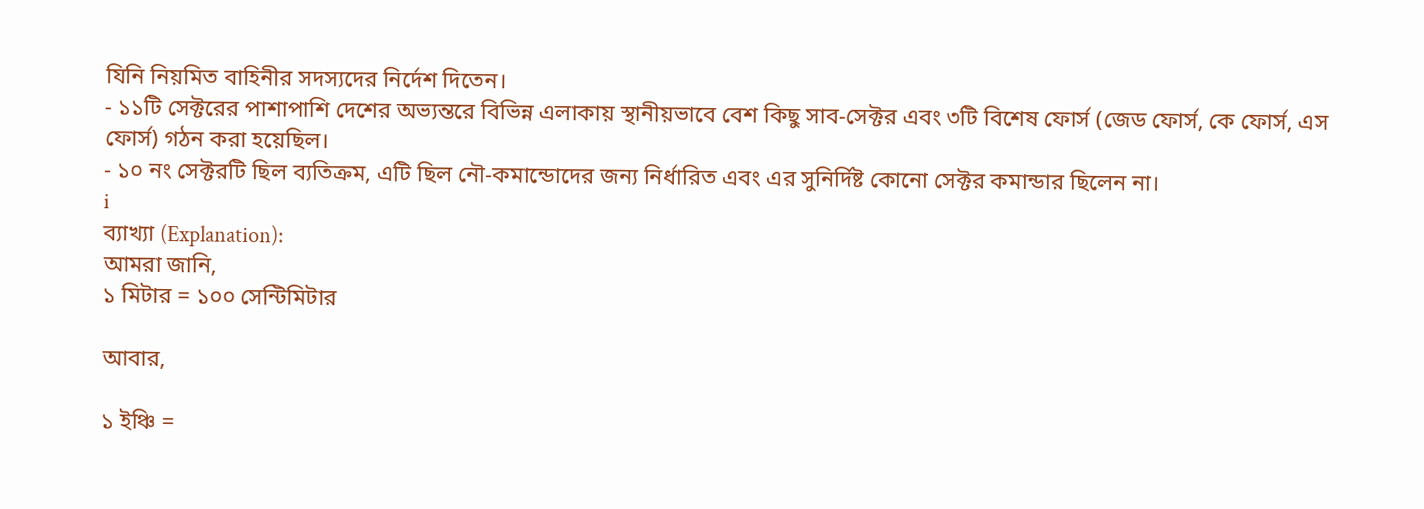যিনি নিয়মিত বাহিনীর সদস্যদের নির্দেশ দিতেন।
- ১১টি সেক্টরের পাশাপাশি দেশের অভ্যন্তরে বিভিন্ন এলাকায় স্থানীয়ভাবে বেশ কিছু সাব-সেক্টর এবং ৩টি বিশেষ ফোর্স (জেড ফোর্স, কে ফোর্স, এস ফোর্স) গঠন করা হয়েছিল।
- ১০ নং সেক্টরটি ছিল ব্যতিক্রম, এটি ছিল নৌ-কমান্ডোদের জন্য নির্ধারিত এবং এর সুনির্দিষ্ট কোনো সেক্টর কমান্ডার ছিলেন না।
i
ব্যাখ্যা (Explanation):
আমরা জানি,
১ মিটার = ১০০ সেন্টিমিটার

আবার,

১ ইঞ্চি =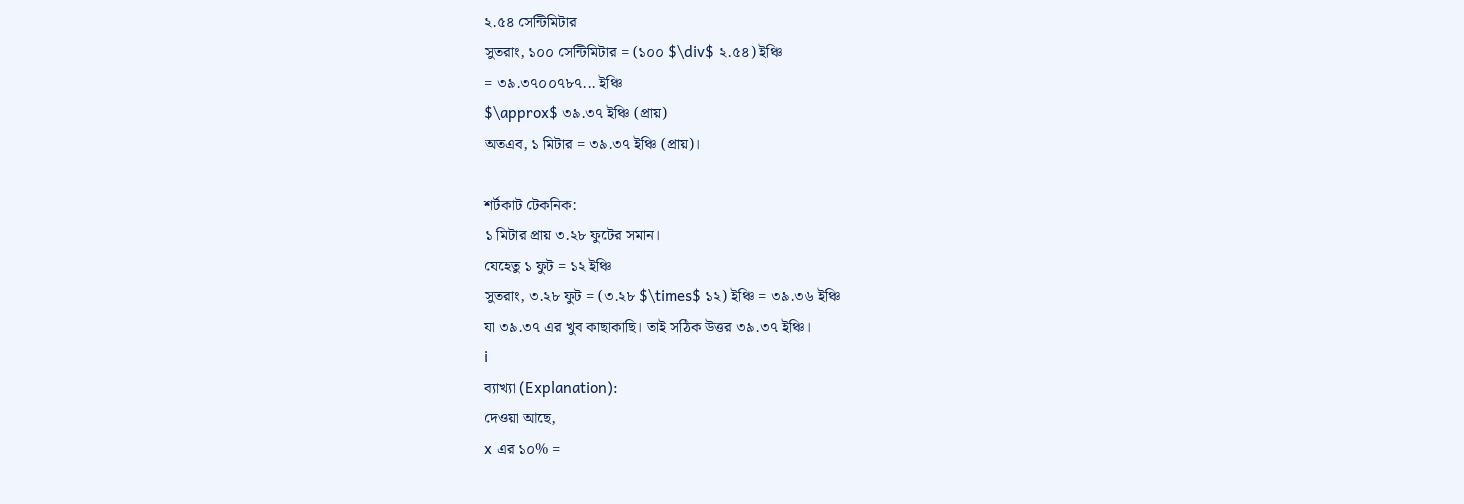২.৫৪ সেন্টিমিটার
সুতরাং, ১০০ সেন্টিমিটার = (১০০ $\div$ ২.৫৪) ইঞ্চি
= ৩৯.৩৭০০৭৮৭... ইঞ্চি
$\approx$ ৩৯.৩৭ ইঞ্চি (প্রায়)
অতএব, ১ মিটার = ৩৯.৩৭ ইঞ্চি (প্রায়)।

শর্টকাট টেকনিক:
১ মিটার প্রায় ৩.২৮ ফুটের সমান।
যেহেতু ১ ফুট = ১২ ইঞ্চি
সুতরাং, ৩.২৮ ফুট = (৩.২৮ $\times$ ১২) ইঞ্চি = ৩৯.৩৬ ইঞ্চি
যা ৩৯.৩৭ এর খুব কাছাকাছি। তাই সঠিক উত্তর ৩৯.৩৭ ইঞ্চি।
i
ব্যাখ্যা (Explanation):
দেওয়া আছে,
x এর ১০% =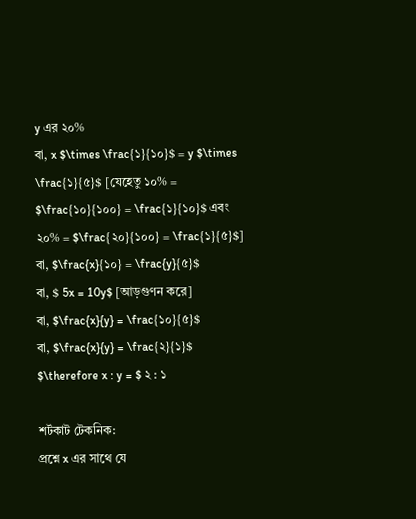y এর ২০%
বা, x $\times \frac{১}{১০}$ = y $\times \frac{১}{৫}$ [যেহেতু ১০% = $\frac{১০}{১০০} = \frac{১}{১০}$ এবং ২০% = $\frac{২০}{১০০} = \frac{১}{৫}$]
বা, $\frac{x}{১০} = \frac{y}{৫}$
বা, $ 5x = 10y$ [আড়গুণন করে]
বা, $\frac{x}{y} = \frac{১০}{৫}$
বা, $\frac{x}{y} = \frac{২}{১}$
$\therefore x : y = $ ২ : ১

শর্টকাট টেকনিক:
প্রশ্নে x এর সাথে যে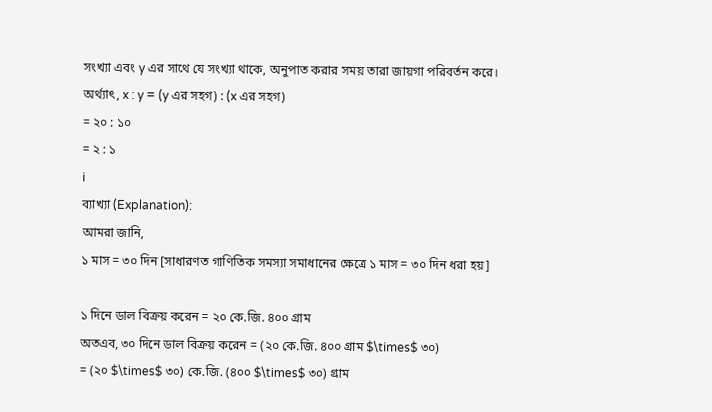সংখ্যা এবং y এর সাথে যে সংখ্যা থাকে, অনুপাত করার সময় তারা জায়গা পরিবর্তন করে।
অর্থ্যাৎ, x : y = (y এর সহগ) : (x এর সহগ)
= ২০ : ১০
= ২ : ১
i
ব্যাখ্যা (Explanation):
আমরা জানি,
১ মাস = ৩০ দিন [সাধারণত গাণিতিক সমস্যা সমাধানের ক্ষেত্রে ১ মাস = ৩০ দিন ধরা হয়]

১ দিনে ডাল বিক্রয় করেন = ২০ কে.জি. ৪০০ গ্রাম
অতএব, ৩০ দিনে ডাল বিক্রয় করেন = (২০ কে.জি. ৪০০ গ্রাম $\times$ ৩০)
= (২০ $\times$ ৩০) কে.জি. (৪০০ $\times$ ৩০) গ্রাম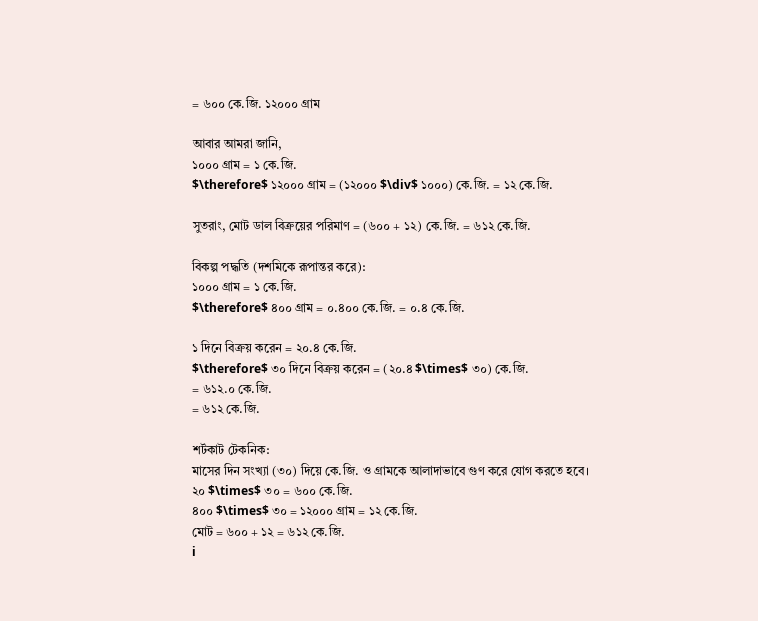= ৬০০ কে.জি. ১২০০০ গ্রাম

আবার আমরা জানি,
১০০০ গ্রাম = ১ কে.জি.
$\therefore$ ১২০০০ গ্রাম = (১২০০০ $\div$ ১০০০) কে.জি. = ১২ কে.জি.

সুতরাং, মোট ডাল বিক্রয়ের পরিমাণ = (৬০০ + ১২) কে.জি. = ৬১২ কে.জি.

বিকল্প পদ্ধতি (দশমিকে রূপান্তর করে):
১০০০ গ্রাম = ১ কে.জি.
$\therefore$ ৪০০ গ্রাম = ০.৪০০ কে.জি. = ০.৪ কে.জি.

১ দিনে বিক্রয় করেন = ২০.৪ কে.জি.
$\therefore$ ৩০ দিনে বিক্রয় করেন = (২০.৪ $\times$ ৩০) কে.জি.
= ৬১২.০ কে.জি.
= ৬১২ কে.জি.

শর্টকাট টেকনিক:
মাসের দিন সংখ্যা (৩০) দিয়ে কে.জি. ও গ্রামকে আলাদাভাবে গুণ করে যোগ করতে হবে।
২০ $\times$ ৩০ = ৬০০ কে.জি.
৪০০ $\times$ ৩০ = ১২০০০ গ্রাম = ১২ কে.জি.
মোট = ৬০০ + ১২ = ৬১২ কে.জি.
i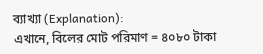ব্যাখ্যা (Explanation):
এখানে, বিলের মোট পরিমাণ = ৪০৮০ টাকা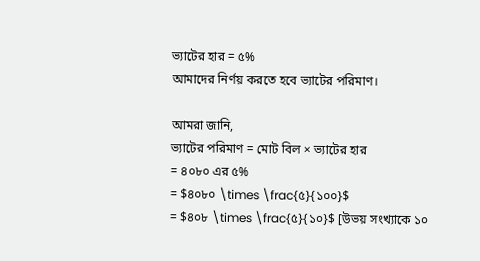ভ্যাটের হার = ৫%
আমাদের নির্ণয় করতে হবে ভ্যাটের পরিমাণ।

আমরা জানি,
ভ্যাটের পরিমাণ = মোট বিল × ভ্যাটের হার
= ৪০৮০ এর ৫%
= $৪০৮০ \times \frac{৫}{১০০}$
= $৪০৮ \times \frac{৫}{১০}$ [উভয় সংখ্যাকে ১০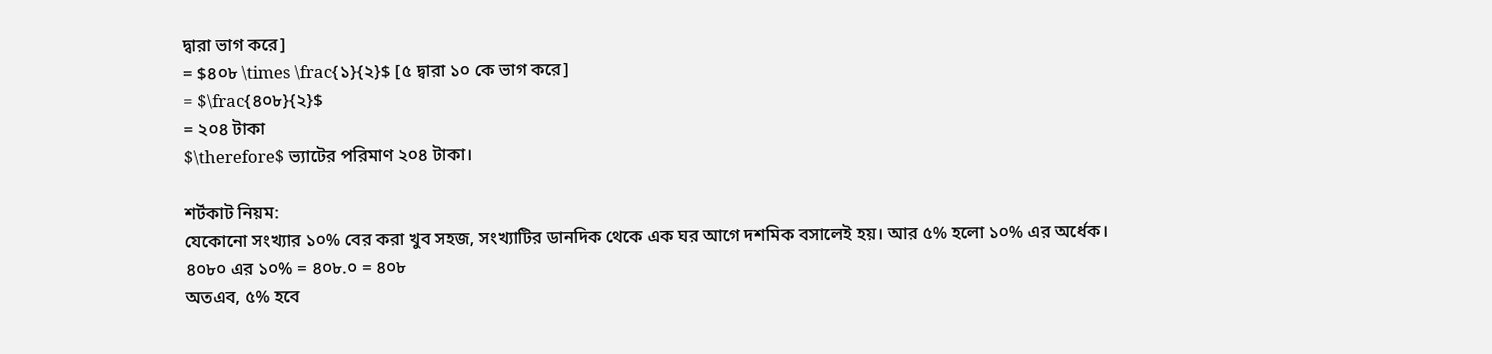দ্বারা ভাগ করে]
= $৪০৮ \times \frac{১}{২}$ [৫ দ্বারা ১০ কে ভাগ করে]
= $\frac{৪০৮}{২}$
= ২০৪ টাকা
$\therefore$ ভ্যাটের পরিমাণ ২০৪ টাকা।

শর্টকাট নিয়ম:
যেকোনো সংখ্যার ১০% বের করা খুব সহজ, সংখ্যাটির ডানদিক থেকে এক ঘর আগে দশমিক বসালেই হয়। আর ৫% হলো ১০% এর অর্ধেক।
৪০৮০ এর ১০% = ৪০৮.০ = ৪০৮
অতএব, ৫% হবে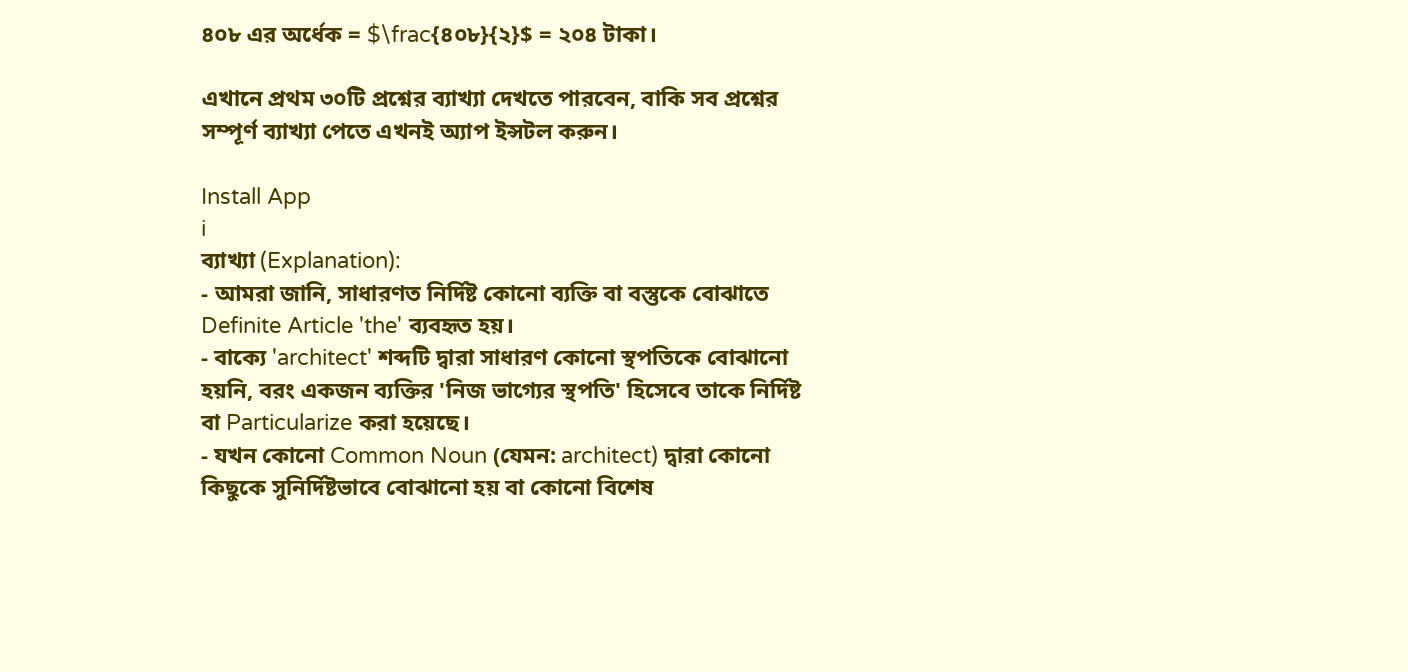৪০৮ এর অর্ধেক = $\frac{৪০৮}{২}$ = ২০৪ টাকা।

এখানে প্রথম ৩০টি প্রশ্নের ব্যাখ্যা দেখতে পারবেন, বাকি সব প্রশ্নের সম্পূর্ণ ব্যাখ্যা পেতে এখনই অ্যাপ ইন্সটল করুন।

Install App
i
ব্যাখ্যা (Explanation):
- আমরা জানি, সাধারণত নির্দিষ্ট কোনো ব্যক্তি বা বস্তুকে বোঝাতে Definite Article 'the' ব্যবহৃত হয়।
- বাক্যে 'architect' শব্দটি দ্বারা সাধারণ কোনো স্থপতিকে বোঝানো হয়নি, বরং একজন ব্যক্তির 'নিজ ভাগ্যের স্থপতি' হিসেবে তাকে নির্দিষ্ট বা Particularize করা হয়েছে।
- যখন কোনো Common Noun (যেমন: architect) দ্বারা কোনো কিছুকে সুনির্দিষ্টভাবে বোঝানো হয় বা কোনো বিশেষ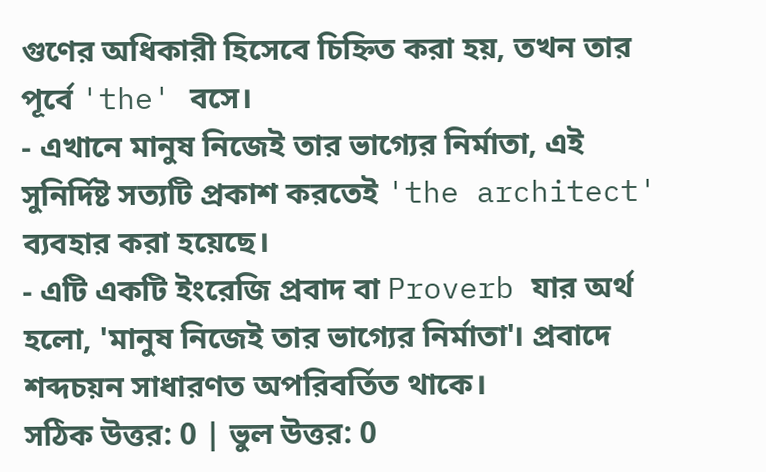গুণের অধিকারী হিসেবে চিহ্নিত করা হয়, তখন তার পূর্বে 'the' বসে।
- এখানে মানুষ নিজেই তার ভাগ্যের নির্মাতা, এই সুনির্দিষ্ট সত্যটি প্রকাশ করতেই 'the architect' ব্যবহার করা হয়েছে।
- এটি একটি ইংরেজি প্রবাদ বা Proverb যার অর্থ হলো, 'মানুষ নিজেই তার ভাগ্যের নির্মাতা'। প্রবাদে শব্দচয়ন সাধারণত অপরিবর্তিত থাকে।
সঠিক উত্তর: 0 | ভুল উত্তর: 0